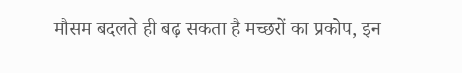मौसम बदलते ही बढ़ सकता है मच्छरों का प्रकोप, इन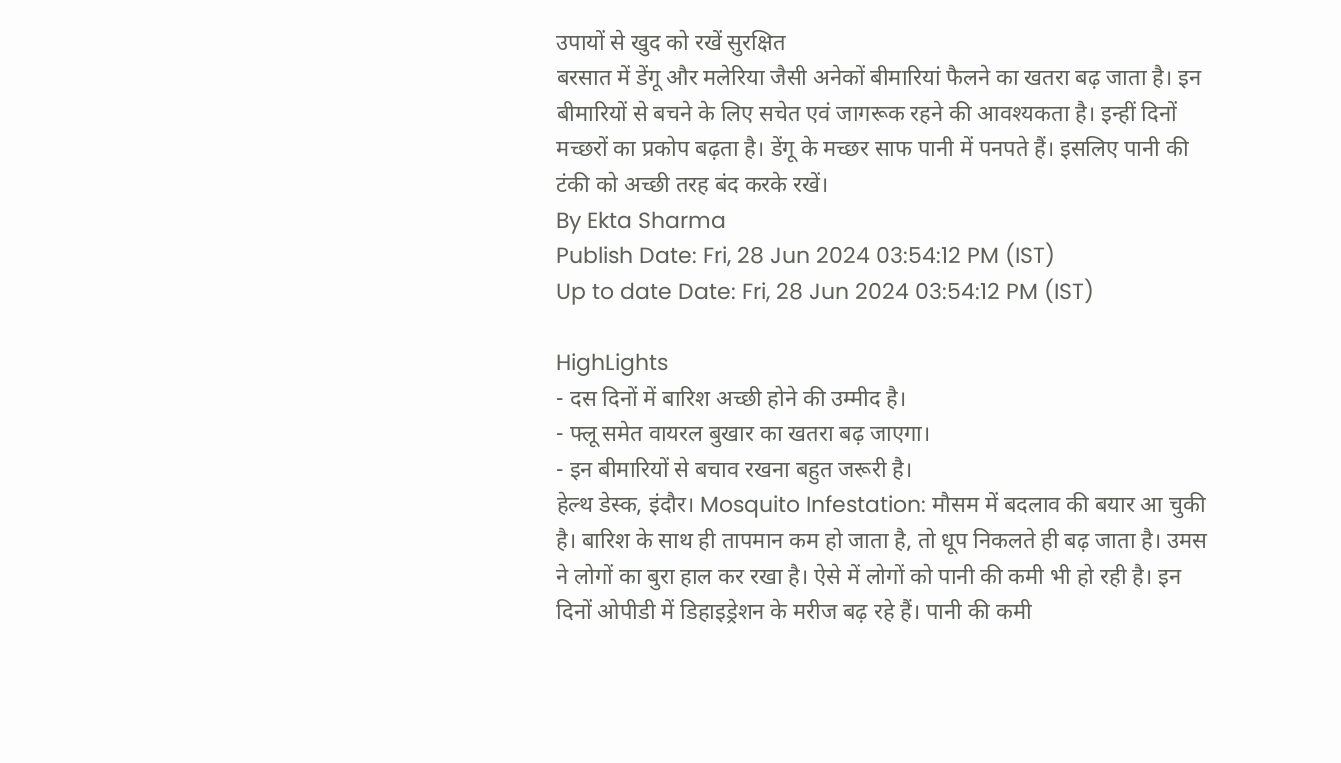उपायों से खुद को रखें सुरक्षित
बरसात में डेंगू और मलेरिया जैसी अनेकों बीमारियां फैलने का खतरा बढ़ जाता है। इन बीमारियों से बचने के लिए सचेत एवं जागरूक रहने की आवश्यकता है। इन्हीं दिनों मच्छरों का प्रकोप बढ़ता है। डेंगू के मच्छर साफ पानी में पनपते हैं। इसलिए पानी की टंकी को अच्छी तरह बंद करके रखें।
By Ekta Sharma
Publish Date: Fri, 28 Jun 2024 03:54:12 PM (IST)
Up to date Date: Fri, 28 Jun 2024 03:54:12 PM (IST)

HighLights
- दस दिनों में बारिश अच्छी होने की उम्मीद है।
- फ्लू समेत वायरल बुखार का खतरा बढ़ जाएगा।
- इन बीमारियों से बचाव रखना बहुत जरूरी है।
हेल्थ डेस्क, इंदौर। Mosquito Infestation: मौसम में बदलाव की बयार आ चुकी है। बारिश के साथ ही तापमान कम हो जाता है, तो धूप निकलते ही बढ़ जाता है। उमस ने लोगों का बुरा हाल कर रखा है। ऐसे में लोगों को पानी की कमी भी हो रही है। इन दिनों ओपीडी में डिहाइड्रेशन के मरीज बढ़ रहे हैं। पानी की कमी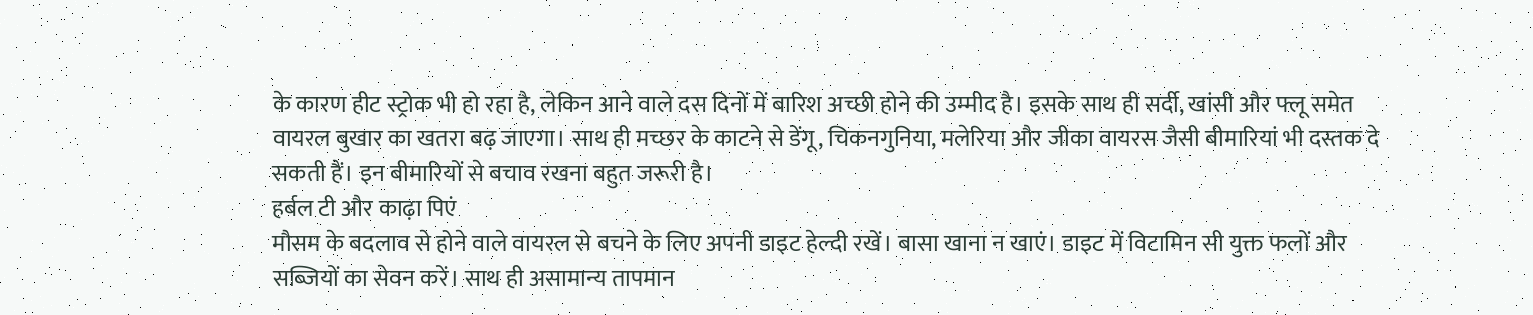के कारण हीट स्ट्रोक भी हो रहा है, लेकिन आने वाले दस दिनों में बारिश अच्छी होने की उम्मीद है। इसके साथ ही सर्दी, खांसी और फ्लू समेत वायरल बुखार का खतरा बढ़ जाएगा। साथ ही मच्छर के काटने से डेंगू, चिकनगुनिया, मलेरिया और जीका वायरस जैसी बीमारियां भी दस्तक दे सकती हैं। इन बीमारियों से बचाव रखना बहुत जरूरी है।
हर्बल टी और काढ़ा पिएं
मौसम के बदलाव से होने वाले वायरल से बचने के लिए अपनी डाइट हेल्दी रखें। बासा खाना न खाएं। डाइट में विटामिन सी युक्त फलों और सब्जियों का सेवन करें। साथ ही असामान्य तापमान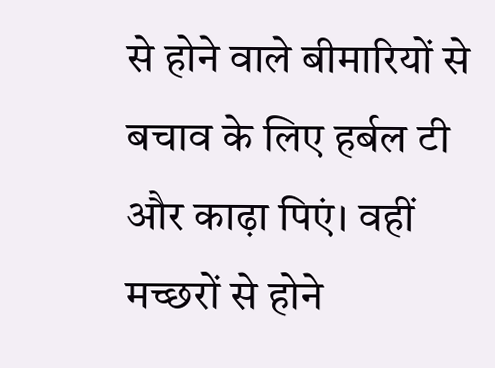से होने वाले बीमारियों से बचाव के लिए हर्बल टी और काढ़ा पिएं। वहीं मच्छरों से होने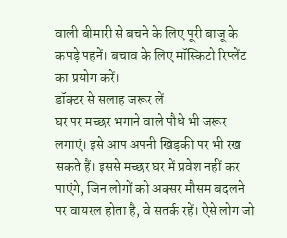वाली बीमारी से बचने के लिए पूरी बाजू के कपड़े पहनें। बचाव के लिए मॉस्किटो रिप्लेंट का प्रयोग करें।
डॉक्टर से सलाह जरूर लें
घर पर मच्छर भगाने वाले पौधे भी जरूर लगाएं। इसे आप अपनी खिड़की पर भी रख सकते हैं। इससे मच्छर घर में प्रवेश नहीं कर पाएंगे, जिन लोगों को अक्सर मौसम बदलने पर वायरल होता है, वे सतर्क रहें। ऐसे लोग जो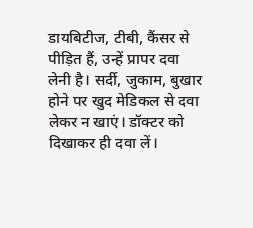डायबिटीज, टीबी, कैंसर से पीड़ित हैं, उन्हें प्रापर दवा लेनी है। सर्दी, जुकाम, बुखार होने पर खुद मेडिकल से दवा लेकर न खाएं। डॉक्टर को दिखाकर ही दवा लें।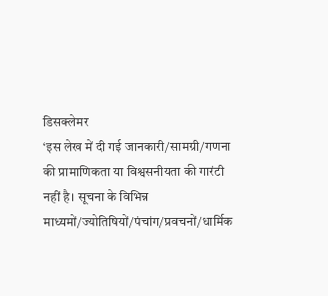डिसक्लेमर
‘इस लेख में दी गई जानकारी/सामग्री/गणना की प्रामाणिकता या विश्वसनीयता की गारंटी नहीं है। सूचना के विभिन्न माध्यमों/ज्योतिषियों/पंचांग/प्रवचनों/धार्मिक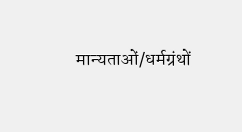मान्यताओं/धर्मग्रंथों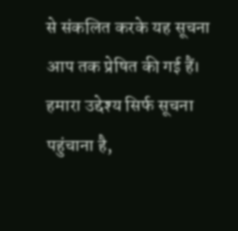से संकलित करके यह सूचना आप तक प्रेषित की गई हैं। हमारा उद्देश्य सिर्फ सूचना पहुंचाना है,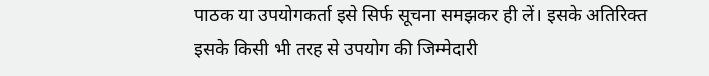पाठक या उपयोगकर्ता इसे सिर्फ सूचना समझकर ही लें। इसके अतिरिक्त इसके किसी भी तरह से उपयोग की जिम्मेदारी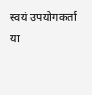स्वयं उपयोगकर्ता या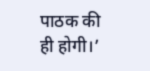पाठक की ही होगी।’